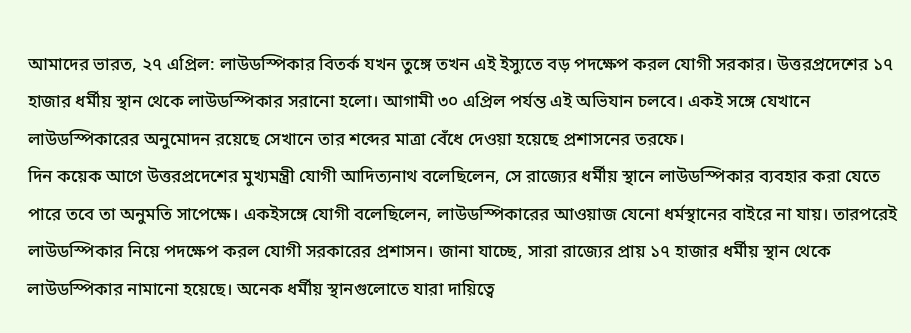আমাদের ভারত, ২৭ এপ্রিল: লাউডস্পিকার বিতর্ক যখন তুঙ্গে তখন এই ইস্যুতে বড় পদক্ষেপ করল যোগী সরকার। উত্তরপ্রদেশের ১৭ হাজার ধর্মীয় স্থান থেকে লাউডস্পিকার সরানো হলো। আগামী ৩০ এপ্রিল পর্যন্ত এই অভিযান চলবে। একই সঙ্গে যেখানে লাউডস্পিকারের অনুমোদন রয়েছে সেখানে তার শব্দের মাত্রা বেঁধে দেওয়া হয়েছে প্রশাসনের তরফে।
দিন কয়েক আগে উত্তরপ্রদেশের মুখ্যমন্ত্রী যোগী আদিত্যনাথ বলেছিলেন, সে রাজ্যের ধর্মীয় স্থানে লাউডস্পিকার ব্যবহার করা যেতে পারে তবে তা অনুমতি সাপেক্ষে। একইসঙ্গে যোগী বলেছিলেন, লাউডস্পিকারের আওয়াজ যেনো ধর্মস্থানের বাইরে না যায়। তারপরেই লাউডস্পিকার নিয়ে পদক্ষেপ করল যোগী সরকারের প্রশাসন। জানা যাচ্ছে, সারা রাজ্যের প্রায় ১৭ হাজার ধর্মীয় স্থান থেকে লাউডস্পিকার নামানো হয়েছে। অনেক ধর্মীয় স্থানগুলোতে যারা দায়িত্বে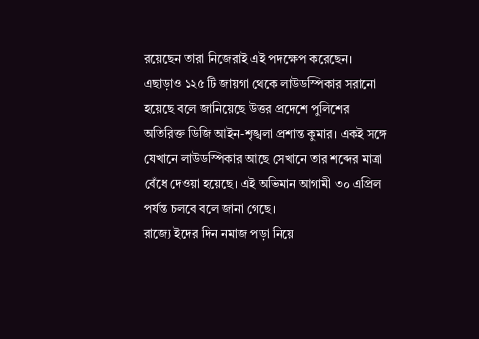রয়েছেন তারা নিজেরাই এই পদক্ষেপ করেছেন। এছাড়াও ১২৫ টি জায়গা থেকে লাউডস্পিকার সরানো হয়েছে বলে জানিয়েছে উত্তর প্রদেশে পুলিশের অতিরিক্ত ডিজি আইন-শৃঙ্খলা প্রশান্ত কুমার। একই সঙ্গে যেখানে লাউডস্পিকার আছে সেখানে তার শব্দের মাত্রা বেঁধে দেওয়া হয়েছে। এই অভিমান আগামী ৩০ এপ্রিল পর্যন্ত চলবে বলে জানা গেছে।
রাজ্যে ইদের দিন নমাজ পড়া নিয়ে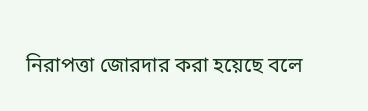নিরাপত্তা জোরদার করা হয়েছে বলে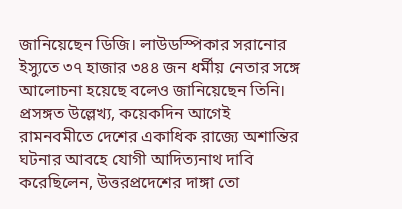জানিয়েছেন ডিজি। লাউডস্পিকার সরানোর ইস্যুতে ৩৭ হাজার ৩৪৪ জন ধর্মীয় নেতার সঙ্গে আলোচনা হয়েছে বলেও জানিয়েছেন তিনি।
প্রসঙ্গত উল্লেখ্য, কয়েকদিন আগেই রামনবমীতে দেশের একাধিক রাজ্যে অশান্তির ঘটনার আবহে যোগী আদিত্যনাথ দাবি করেছিলেন, উত্তরপ্রদেশের দাঙ্গা তো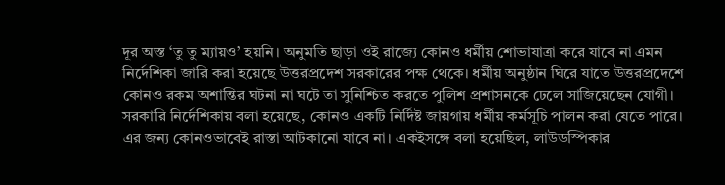দূর অস্ত ‘তু তু ম্যায়ও’ হয়নি। অনুমতি ছাড়া ওই রাজ্যে কোনও ধর্মীয় শোভাযাত্রা করে যাবে না এমন নির্দেশিকা জারি করা হয়েছে উত্তরপ্রদেশ সরকারের পক্ষ থেকে। ধর্মীয় অনুষ্ঠান ঘিরে যাতে উত্তরপ্রদেশে কোনও রকম অশান্তির ঘটনা না ঘটে তা সুনিশ্চিত করতে পুলিশ প্রশাসনকে ঢেলে সাজিয়েছেন যোগী। সরকারি নির্দেশিকায় বলা হয়েছে, কোনও একটি নির্দিষ্ট জায়গায় ধর্মীয় কর্মসূচি পালন করা যেতে পারে। এর জন্য কোনওভাবেই রাস্তা আটকানো যাবে না। একইসঙ্গে বলা হয়েছিল, লাউডস্পিকার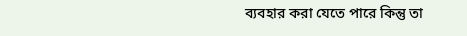ব্যবহার করা যেতে পারে কিন্তু তা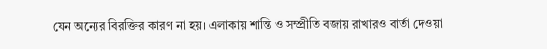যেন অন্যের বিরক্তির কারণ না হয়। এলাকায় শান্তি ও সম্প্রীতি বজায় রাখারও বার্তা দেওয়া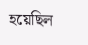হয়েছিল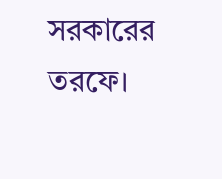সরকারের তরফে।